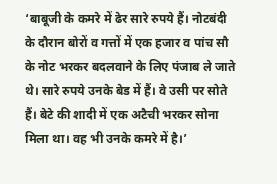‘बाबूजी के कमरे में ढेर सारे रुपये हैं। नोटबंदी के दौरान बोरों व गत्तों में एक हजार व पांच सौ के नोट भरकर बदलवाने के लिए पंजाब ले जाते थे। सारे रुपये उनके बेड में हैं। वे उसी पर सोते हैं। बेटे की शादी में एक अटैची भरकर सोना मिला था। वह भी उनके कमरे में है।’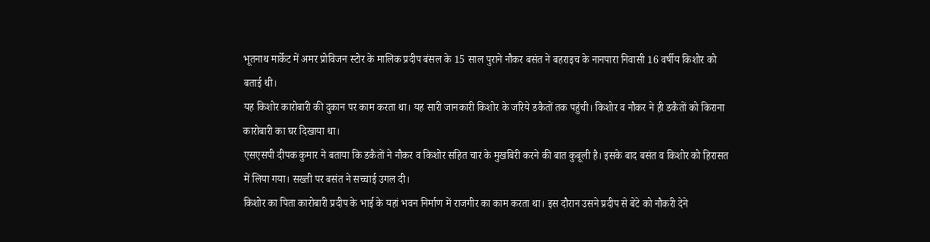भूतनाथ मार्केट में अमर प्रोविजन स्टोर के मालिक प्रदीप बंसल के 15 साल पुराने नौकर बसंत ने बहराइच के नानपारा निवासी 16 वर्षीय किशोर को बताई थी।
यह किशोर कारोबारी की दुकान पर काम करता था। यह सारी जानकारी किशोर के जरिये डकैतों तक पहुंची। किशोर व नौकर ने ही डकैतों को किराना कारोबारी का घर दिखाया था।
एसएसपी दीपक कुमार ने बताया कि डकैतों ने नौकर व किशोर सहित चार के मुखबिरी करने की बात कुबूली है। इसके बाद बसंत व किशोर को हिरासत में लिया गया। सख्ती पर बसंत ने सच्चाई उगल दी।
किशोर का पिता कारोबारी प्रदीप के भाई के यहां भवन निर्माण में राजगीर का काम करता था। इस दौरान उसने प्रदीप से बेटे को नौकरी देने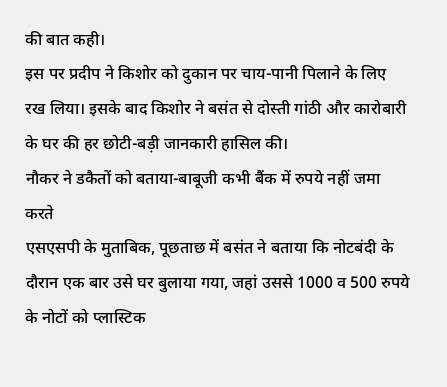की बात कही।
इस पर प्रदीप ने किशोर को दुकान पर चाय-पानी पिलाने के लिए रख लिया। इसके बाद किशोर ने बसंत से दोस्ती गांठी और कारोबारी के घर की हर छोटी-बड़ी जानकारी हासिल की।
नौकर ने डकैतों को बताया-बाबूजी कभी बैंक में रुपये नहीं जमा करते
एसएसपी के मुताबिक, पूछताछ में बसंत ने बताया कि नोटबंदी के दौरान एक बार उसे घर बुलाया गया, जहां उससे 1000 व 500 रुपये के नोटों को प्लास्टिक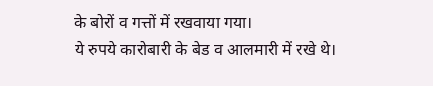के बोरों व गत्तों में रखवाया गया।
ये रुपये कारोबारी के बेड व आलमारी में रखे थे।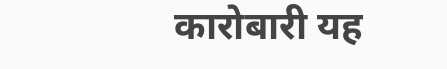कारोबारी यह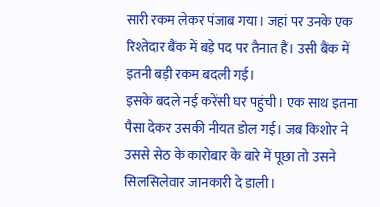सारी रकम लेकर पंजाब गया। जहां पर उनके एक रिश्तेदार बैंक में बड़े पद पर तैनात हैं। उसी बैंक में इतनी बड़ी रकम बदली गई।
इसके बदले नई करेंसी घर पहुंची। एक साथ इतना पैसा देकर उसकी नीयत डोल गई। जब किशोर ने उससे सेठ के कारोबार के बारे में पूछा तो उसने सिलसिलेवार जानकारी दे डाली।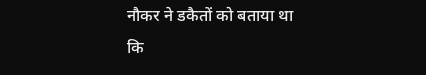नौकर ने डकैतों को बताया था कि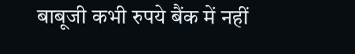बाबूजी कभी रुपये बैंक में नहीं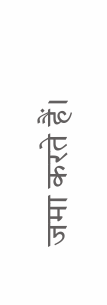जमा करते हैं।